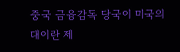중국 금융감독 당국이 미국의 대이란 제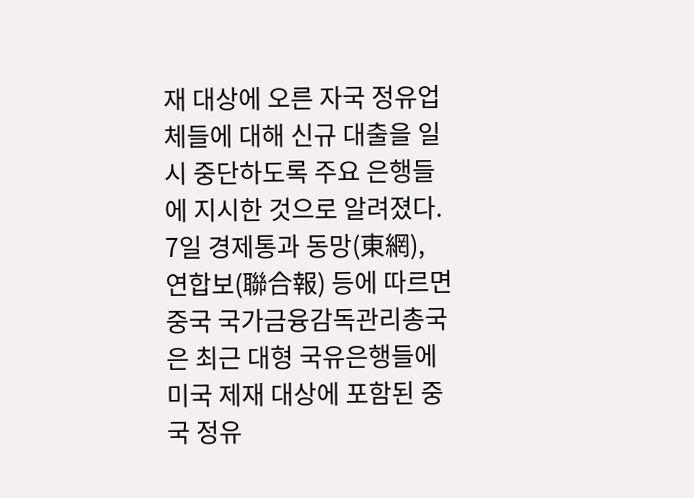재 대상에 오른 자국 정유업체들에 대해 신규 대출을 일시 중단하도록 주요 은행들에 지시한 것으로 알려졌다.
7일 경제통과 동망(東網), 연합보(聯合報) 등에 따르면 중국 국가금융감독관리총국은 최근 대형 국유은행들에 미국 제재 대상에 포함된 중국 정유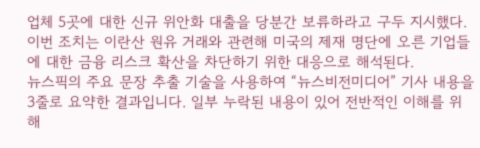업체 5곳에 대한 신규 위안화 대출을 당분간 보류하라고 구두 지시했다.
이번 조치는 이란산 원유 거래와 관련해 미국의 제재 명단에 오른 기업들에 대한 금융 리스크 확산을 차단하기 위한 대응으로 해석된다.
뉴스픽의 주요 문장 추출 기술을 사용하여 “뉴스비전미디어” 기사 내용을 3줄로 요약한 결과입니다. 일부 누락된 내용이 있어 전반적인 이해를 위해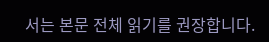서는 본문 전체 읽기를 권장합니다.